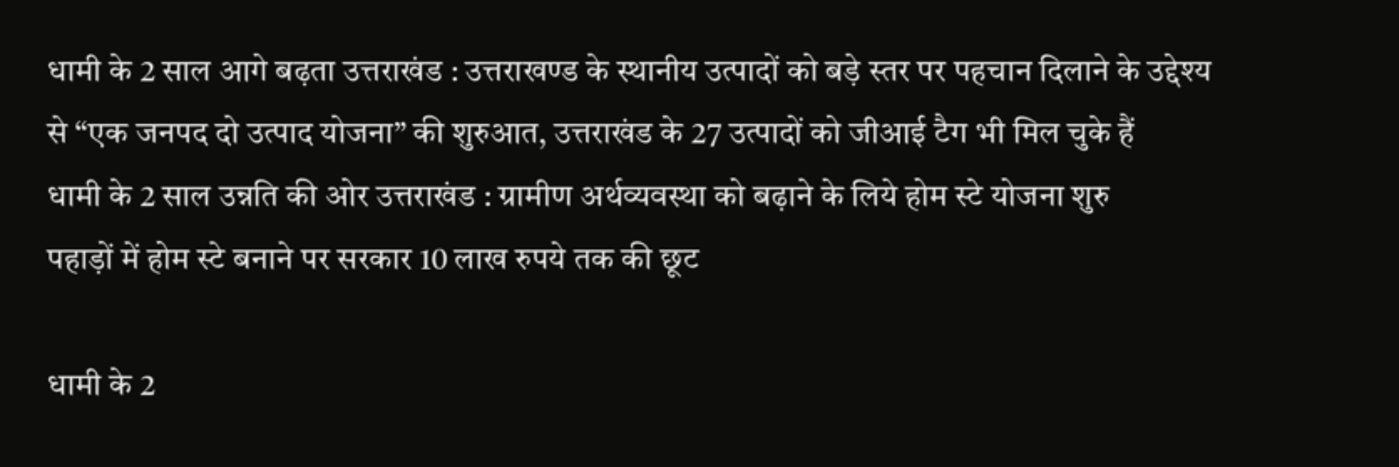धामी के 2 साल आगे बढ़ता उत्तराखंड : उत्तराखण्ड के स्थानीय उत्पादों को बड़े स्तर पर पहचान दिलाने के उद्देश्य से “एक जनपद दो उत्पाद योजना” की शुरुआत, उत्तराखंड के 27 उत्पादों को जीआई टैग भी मिल चुके हैं
धामी के 2 साल उन्नति की ओर उत्तराखंड : ग्रामीण अर्थव्यवस्था को बढ़ाने के लिये होम स्टे योजना शुरु
पहाड़ों में होम स्टे बनाने पर सरकार 10 लाख रुपये तक की छूट

धामी के 2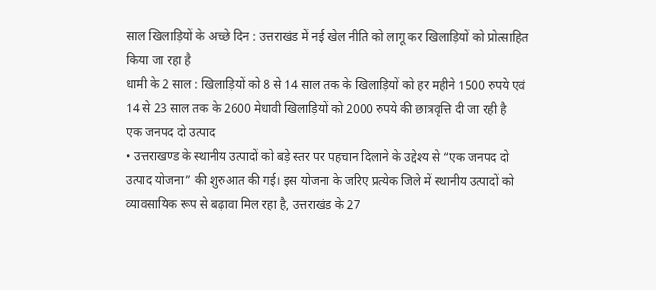साल खिलाड़ियों के अच्छे दिन : उत्तराखंड में नई खेल नीति को लागू कर खिलाड़ियों को प्रोत्साहित किया जा रहा है
धामी के 2 साल : खिलाड़ियों को 8 से 14 साल तक के खिलाड़ियों को हर महीने 1500 रुपये एवं 14 से 23 साल तक के 2600 मेधावी खिलाड़ियों को 2000 रुपये की छात्रवृत्ति दी जा रही है
एक जनपद दो उत्पाद
• उत्तराखण्ड के स्थानीय उत्पादों को बड़े स्तर पर पहचान दिलाने के उद्देश्य से “एक जनपद दो उत्पाद योजना” की शुरुआत की गई। इस योजना के जरिए प्रत्येक जिले में स्थानीय उत्पादों को व्यावसायिक रूप से बढ़ावा मिल रहा है, उत्तराखंड के 27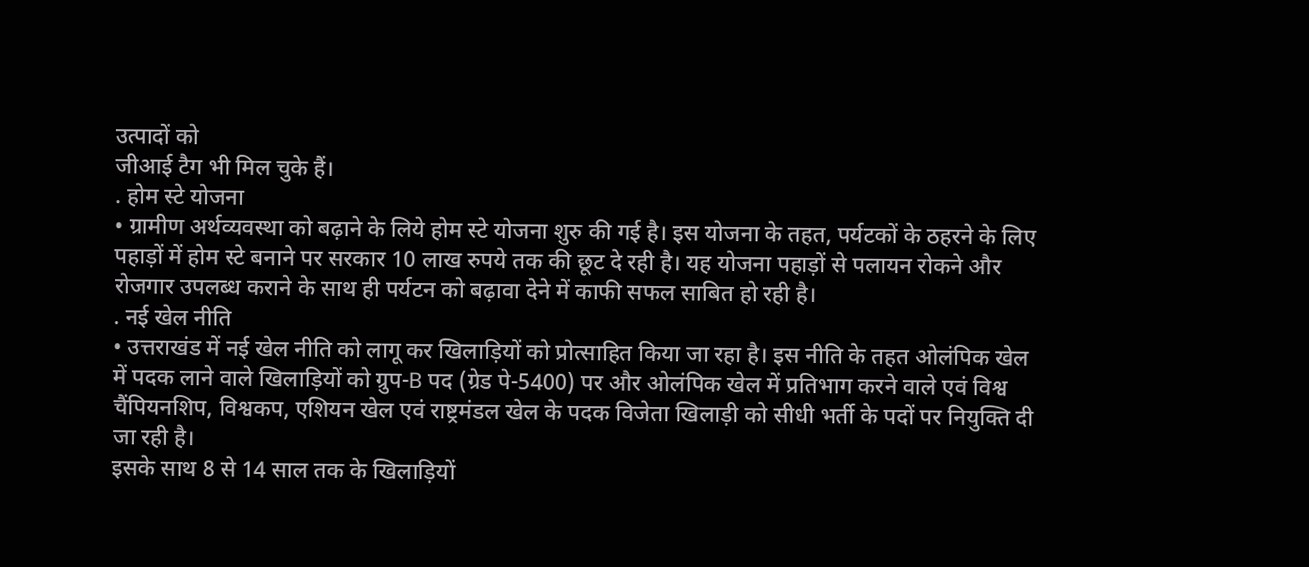उत्पादों को
जीआई टैग भी मिल चुके हैं।
. होम स्टे योजना
• ग्रामीण अर्थव्यवस्था को बढ़ाने के लिये होम स्टे योजना शुरु की गई है। इस योजना के तहत, पर्यटकों के ठहरने के लिए पहाड़ों में होम स्टे बनाने पर सरकार 10 लाख रुपये तक की छूट दे रही है। यह योजना पहाड़ों से पलायन रोकने और रोजगार उपलब्ध कराने के साथ ही पर्यटन को बढ़ावा देने में काफी सफल साबित हो रही है।
. नई खेल नीति
• उत्तराखंड में नई खेल नीति को लागू कर खिलाड़ियों को प्रोत्साहित किया जा रहा है। इस नीति के तहत ओलंपिक खेल में पदक लाने वाले खिलाड़ियों को ग्रुप-B पद (ग्रेड पे-5400) पर और ओलंपिक खेल में प्रतिभाग करने वाले एवं विश्व चैंपियनशिप, विश्वकप, एशियन खेल एवं राष्ट्रमंडल खेल के पदक विजेता खिलाड़ी को सीधी भर्ती के पदों पर नियुक्ति दी जा रही है।
इसके साथ 8 से 14 साल तक के खिलाड़ियों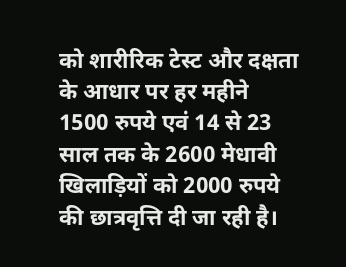को शारीरिक टेस्ट और दक्षता के आधार पर हर महीने 1500 रुपये एवं 14 से 23 साल तक के 2600 मेधावी खिलाड़ियों को 2000 रुपये की छात्रवृत्ति दी जा रही है।